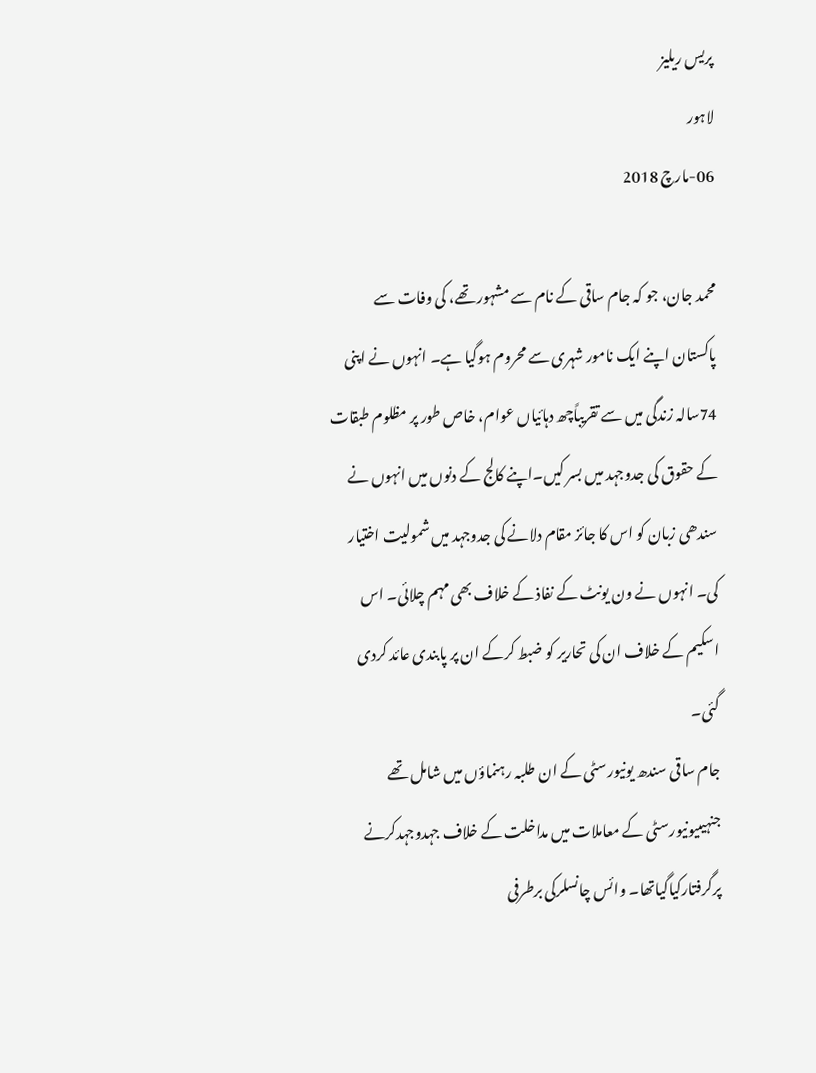پریس ریلیز
لاہور
06-مارچ 2018

محمد جان، جو کہ جام ساقی کے نام سے مشہور تھے، کی وفات سے پاکستان اپنے ایک نامور شہری سے محروم ہوگیا ہے۔ انہوں نے اپنی 74سالہ زندگی میں سے تقریباًچھ دہائیاں عوام، خاص طور پر مظلوم طبقات کے حقوق کی جدوجہد میں بسر کیں۔اپنے کالج کے دنوں میں انہوں نے سندھی زبان کو اس کا جائز مقام دلانے کی جدوجہد میں شمولیت اختیار کی۔ انہوں نے ون یونٹ کے نفاذ کے خلاف بھی مہم چلائی۔ اس اسکیم کے خلاف ان کی تحاریر کو ضبط کرکے ان پر پابندی عائد کردی گئی۔
جام ساقی سندھ یونیورسٹی کے ان طلبہ رہنماؤں میں شامل تھے جنہیںیونیورسٹی کے معاملات میں مداخلت کے خلاف جہدوجہدکرنے پرگرفتارکیاگیاتھا۔ وائس چانسلرکی برطرفی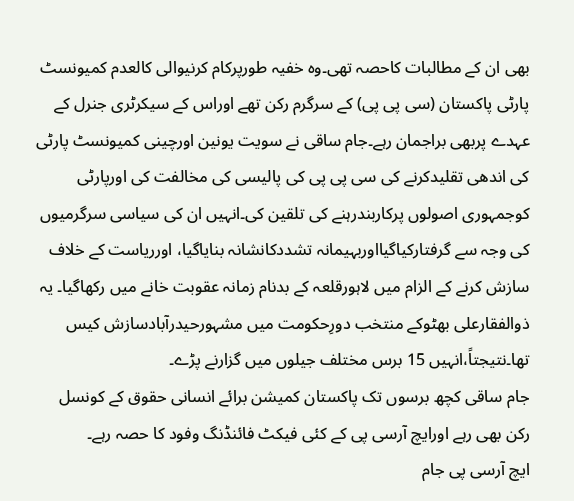بھی ان کے مطالبات کاحصہ تھی۔وہ خفیہ طورپرکام کرنیوالی کالعدم کمیونسٹ پارٹی پاکستان (سی پی پی) کے سرگرم رکن تھے اوراس کے سیکرٹری جنرل کے عہدے پربھی براجمان رہے۔جام ساقی نے سویت یونین اورچینی کمیونسٹ پارٹی کی اندھی تقلیدکرنے کی سی پی پی کی پالیسی کی مخالفت کی اورپارٹی کوجمہوری اصولوں پرکاربندرہنے کی تلقین کی۔انہیں ان کی سیاسی سرگرمیوں کی وجہ سے گرفتارکیاگیااوربہیمانہ تشددکانشانہ بنایاگیا، اورریاست کے خلاف سازش کرنے کے الزام میں لاہورقلعہ کے بدنام زمانہ عقوبت خانے میں رکھاگیا۔ یہ ذوالفقارعلی بھٹوکے منتخب دورِحکومت میں مشہورحیدرآبادسازش کیس تھا۔نتیجتاً،انہیں 15 برس مختلف جیلوں میں گزارنے پڑے۔
جام ساقی کچھ برسوں تک پاکستان کمیشن برائے انسانی حقوق کے کونسل رکن بھی رہے اورایچ آرسی پی کے کئی فیکٹ فائنڈنگ وفود کا حصہ رہے۔
ایچ آرسی پی جام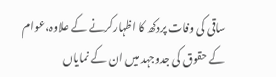ساقی کی وفات پردکھ کا اظہارکرنے کے علاوہ،عوام کے حقوق کی جدوجہد میں ان کے نمایاں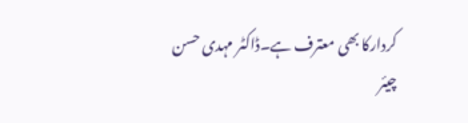کردارکا بھی معترف ہے۔ڈاکٹر مہدی حسن
چیئر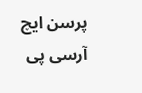پرسن ایچ آرسی پی